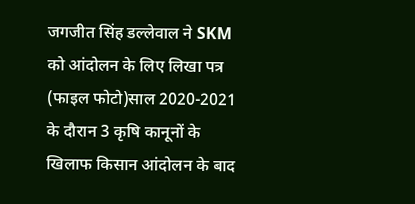जगजीत सिंह डल्लेवाल ने SKM को आंदोलन के लिए लिखा पत्र (फाइल फोटो)साल 2020-2021 के दौरान 3 कृषि कानूनों के खिलाफ किसान आंदोलन के बाद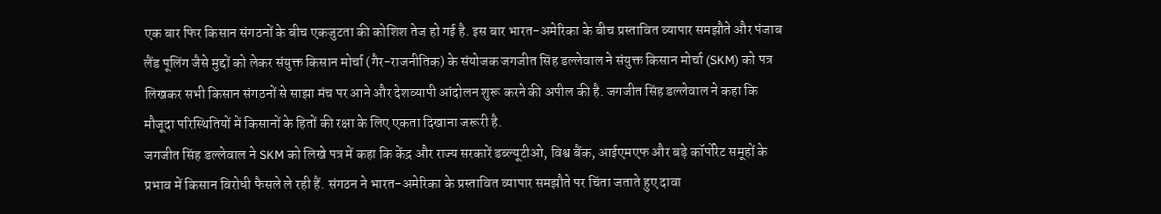एक बार फिर किसान संगठनों के बीच एकजुटता की कोशिश तेज हो गई है. इस बार भारत-अमेरिका के बीच प्रस्तावित व्यापार समझौते और पंजाब लैंड पूलिंग जैसे मुद्दों को लेकर संयुक्त किसान मोर्चा (गैर-राजनीतिक) के संयोजक जगजीत सिंह डल्लेवाल ने संयुक्त किसान मोर्चा (SKM) को पत्र लिखकर सभी किसान संगठनों से साझा मंच पर आने और देशव्यापी आंदोलन शुरू करने की अपील की है. जगजीत सिंह डल्लेवाल ने कहा कि मौजूदा परिस्थितियों में किसानों के हितों की रक्षा के लिए एकता दिखाना जरूरी है.
जगजीत सिंह डल्लेवाल ने SKM को लिखे पत्र में कहा कि केंद्र और राज्य सरकारें डब्ल्यूटीओ, विश्व बैंक, आईएमएफ और बड़े कॉर्पोरेट समूहों के प्रभाव में किसान विरोधी फैसले ले रही हैं. संगठन ने भारत-अमेरिका के प्रस्तावित व्यापार समझौते पर चिंता जताते हुए दावा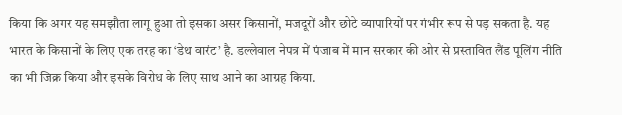किया कि अगर यह समझौता लागू हुआ तो इसका असर किसानों, मजदूरों और छोटे व्यापारियों पर गंभीर रूप से पड़ सकता है. यह भारत के किसानों के लिए एक तरह का ‘डेथ वारंट’ है. डल्लेवाल नेपत्र में पंजाब में मान सरकार की ओर से प्रस्तावित लैंड पूलिंग नीति का भी जिक्र किया और इसके विरोध के लिए साथ आने का आग्रह किया.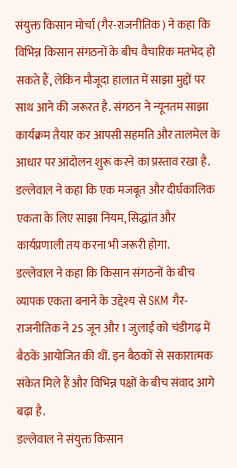संयुक्त किसान मोर्चा (गैर-राजनीतिक) ने कहा कि विभिन्न किसान संगठनों के बीच वैचारिक मतभेद हो सकते हैं, लेकिन मौजूदा हालात में साझा मुद्दों पर साथ आने की जरूरत है. संगठन ने न्यूनतम साझा कार्यक्रम तैयार कर आपसी सहमति और तालमेल के आधार पर आंदोलन शुरू करने का प्रस्ताव रखा है. डल्लेवाल ने कहा कि एक मजबूत और दीर्घकालिक एकता के लिए साझा नियम, सिद्धांत और कार्यप्रणाली तय करना भी जरूरी होगा.
डल्लेवाल ने कहा कि किसान संगठनों के बीच व्यापक एकता बनाने के उद्देश्य से SKM गैर-राजनीतिक ने 25 जून और 1 जुलाई को चंडीगढ़ में बैठकें आयोजित की थीं. इन बैठकों से सकारात्मक संकेत मिले हैं और विभिन्न पक्षों के बीच संवाद आगे बढ़ा है.
डल्लेवाल ने संयुक्त किसान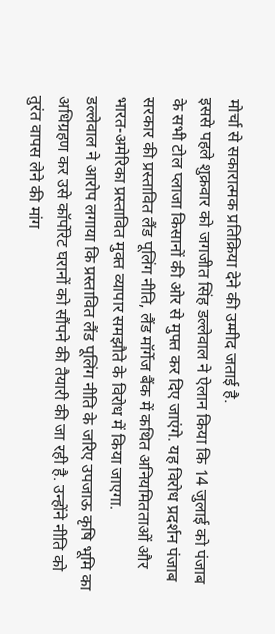मोर्चा से सकारात्मक प्रतिक्रिया देने की उम्मीद जताई है.
इससे पहले शुक्रवार को जगजीत सिंह डल्लेवाल ने ऐलान किया कि 14 जुलाई को पंजाब के सभी टोल प्लाजा किसानों की ओर से मुफ्त कर दिए जाएंगे. यह विरोध प्रदर्शन पंजाब सरकार की प्रस्तावित लैंड पूलिंग नीति, लैंड मॉर्गेज बैंक में कथित अनियमितताओं और भारत-अमेरिका प्रस्तावित मुक्त व्यापार समझौते के विरोध में किया जाएगा.
डल्लेवाल ने आरोप लगाया कि प्रस्तावित लैंड पूलिंग नीति के जरिए उपजाऊ कृषि भूमि का अधिग्रहण कर उसे कॉर्पोरेट घरानों को सौंपने की तैयारी की जा रही है. उन्होंने नीति को तुरंत वापस लेने की मांग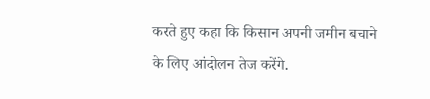करते हुए कहा कि किसान अपनी जमीन बचाने के लिए आंदोलन तेज करेंगे.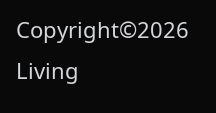Copyright©2026 Living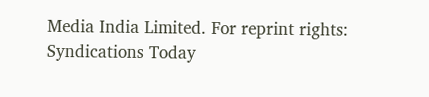Media India Limited. For reprint rights: Syndications Today